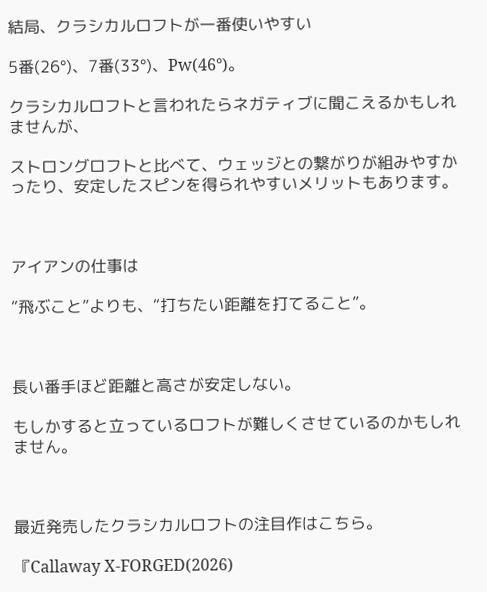結局、クラシカルロフトが一番使いやすい

5番(26°)、7番(33°)、Pw(46°)。

クラシカルロフトと言われたらネガティブに聞こえるかもしれませんが、

ストロングロフトと比べて、ウェッジとの繋がりが組みやすかったり、安定したスピンを得られやすいメリットもあります。



アイアンの仕事は

“飛ぶこと”よりも、“打ちたい距離を打てること”。



長い番手ほど距離と高さが安定しない。

もしかすると立っているロフトが難しくさせているのかもしれません。



最近発売したクラシカルロフトの注目作はこちら。

『Callaway X-FORGED(2026)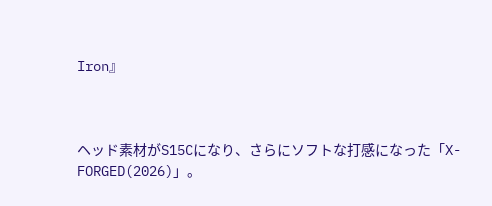Iron』



ヘッド素材がS15Cになり、さらにソフトな打感になった「X-FORGED(2026)」。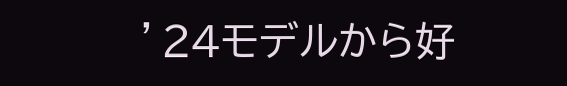’24モデルから好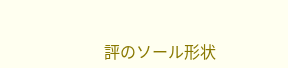評のソール形状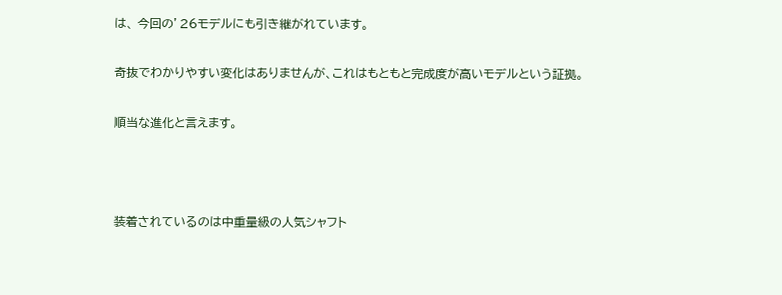は、 今回の’26モデルにも引き継がれています。

奇抜でわかりやすい変化はありませんが、これはもともと完成度が高いモデルという証拠。

順当な進化と言えます。



装着されているのは中重量級の人気シャフト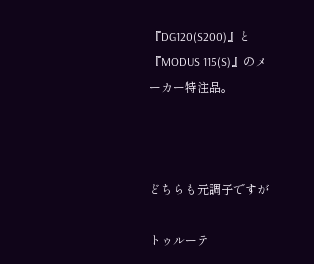『DG120(S200)』と『MODUS 115(S)』のメーカー特注品。



どちらも元調子ですが

トゥルーテ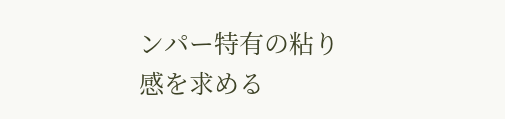ンパー特有の粘り感を求める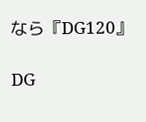なら『DG120』

DG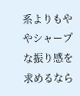系よりもややシャープな振り感を求めるなら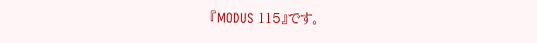『MODUS 115』です。